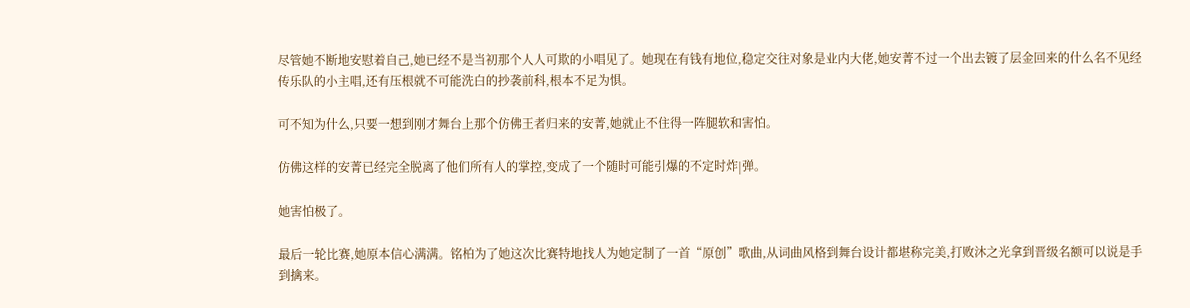尽管她不断地安慰着自己,她已经不是当初那个人人可欺的小唱见了。她现在有钱有地位,稳定交往对象是业内大佬,她安菁不过一个出去镀了层金回来的什么名不见经传乐队的小主唱,还有压根就不可能洗白的抄袭前科,根本不足为惧。

可不知为什么,只要一想到刚才舞台上那个仿佛王者归来的安菁,她就止不住得一阵腿软和害怕。

仿佛这样的安菁已经完全脱离了他们所有人的掌控,变成了一个随时可能引爆的不定时炸|弹。

她害怕极了。

最后一轮比赛,她原本信心满满。铭柏为了她这次比赛特地找人为她定制了一首“原创”歌曲,从词曲风格到舞台设计都堪称完美,打败沐之光拿到晋级名额可以说是手到擒来。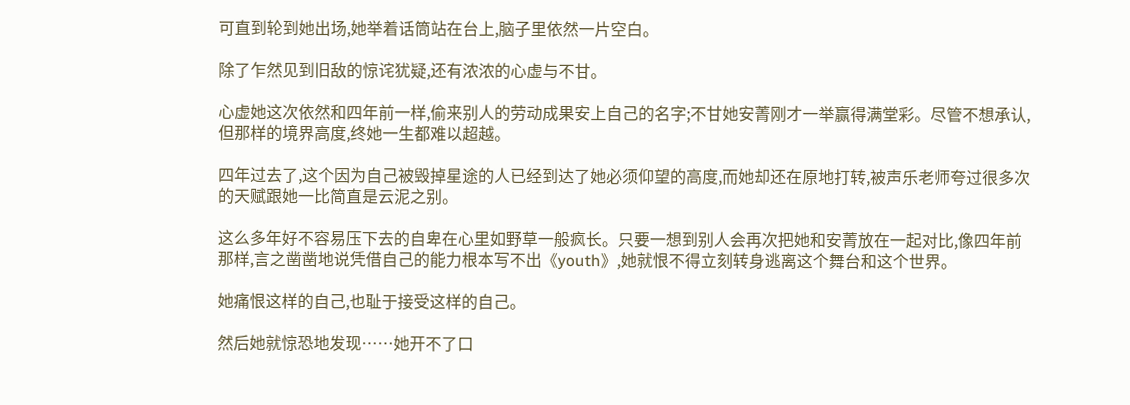可直到轮到她出场,她举着话筒站在台上,脑子里依然一片空白。

除了乍然见到旧敌的惊诧犹疑,还有浓浓的心虚与不甘。

心虚她这次依然和四年前一样,偷来别人的劳动成果安上自己的名字;不甘她安菁刚才一举赢得满堂彩。尽管不想承认,但那样的境界高度,终她一生都难以超越。

四年过去了,这个因为自己被毁掉星途的人已经到达了她必须仰望的高度,而她却还在原地打转,被声乐老师夸过很多次的天赋跟她一比简直是云泥之别。

这么多年好不容易压下去的自卑在心里如野草一般疯长。只要一想到别人会再次把她和安菁放在一起对比,像四年前那样,言之凿凿地说凭借自己的能力根本写不出《youth》,她就恨不得立刻转身逃离这个舞台和这个世界。

她痛恨这样的自己,也耻于接受这样的自己。

然后她就惊恐地发现……她开不了口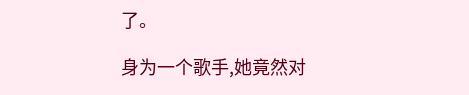了。

身为一个歌手,她竟然对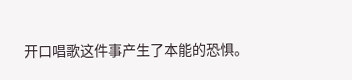开口唱歌这件事产生了本能的恐惧。